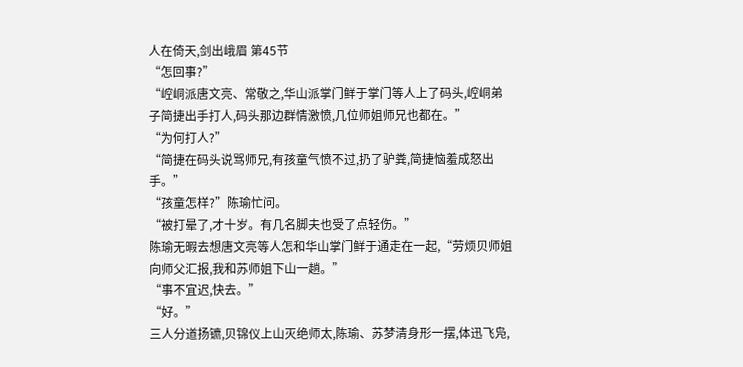人在倚天,剑出峨眉 第45节
“怎回事?”
“崆峒派唐文亮、常敬之,华山派掌门鲜于掌门等人上了码头,崆峒弟子简捷出手打人,码头那边群情激愤,几位师姐师兄也都在。”
“为何打人?”
“简捷在码头说骂师兄,有孩童气愤不过,扔了驴粪,简捷恼羞成怒出手。”
“孩童怎样?”陈瑜忙问。
“被打晕了,才十岁。有几名脚夫也受了点轻伤。”
陈瑜无暇去想唐文亮等人怎和华山掌门鲜于通走在一起,“劳烦贝师姐向师父汇报,我和苏师姐下山一趟。”
“事不宜迟,快去。”
“好。”
三人分道扬镳,贝锦仪上山灭绝师太,陈瑜、苏梦清身形一摆,体迅飞凫,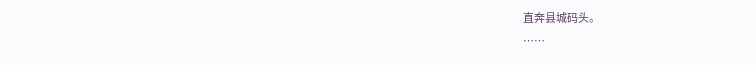直奔县城码头。
……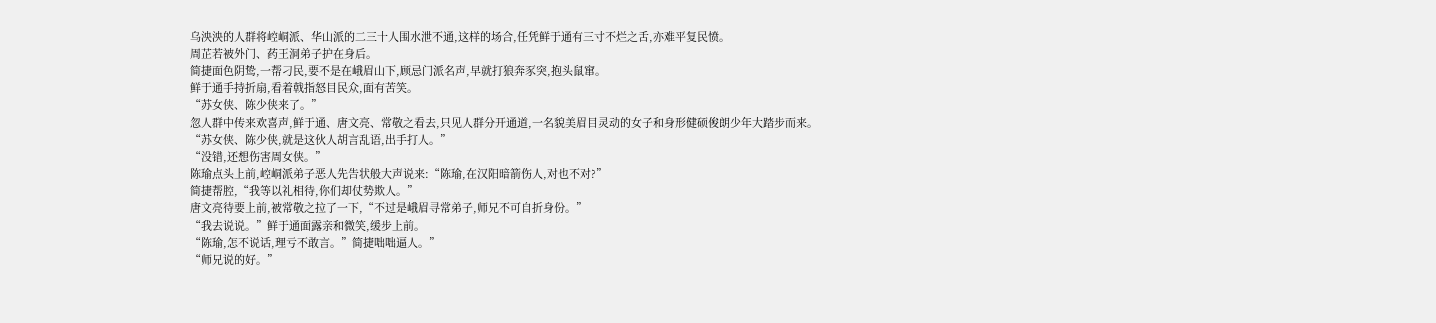乌泱泱的人群将崆峒派、华山派的二三十人围水泄不通,这样的场合,任凭鲜于通有三寸不烂之舌,亦难平复民愤。
周芷若被外门、药王洞弟子护在身后。
简捷面色阴鸷,一帮刁民,要不是在峨眉山下,顾忌门派名声,早就打狼奔豕突,抱头鼠窜。
鲜于通手持折扇,看着戟指怒目民众,面有苦笑。
“苏女侠、陈少侠来了。”
忽人群中传来欢喜声,鲜于通、唐文亮、常敬之看去,只见人群分开通道,一名貌美眉目灵动的女子和身形健硕俊朗少年大踏步而来。
“苏女侠、陈少侠,就是这伙人胡言乱语,出手打人。”
“没错,还想伤害周女侠。”
陈瑜点头上前,崆峒派弟子恶人先告状般大声说来:“陈瑜,在汉阳暗箭伤人,对也不对?”
简捷帮腔,“我等以礼相待,你们却仗势欺人。”
唐文亮待要上前,被常敬之拉了一下,“不过是峨眉寻常弟子,师兄不可自折身份。”
“我去说说。”鲜于通面露亲和微笑,缓步上前。
“陈瑜,怎不说话,理亏不敢言。”简捷咄咄逼人。”
“师兄说的好。”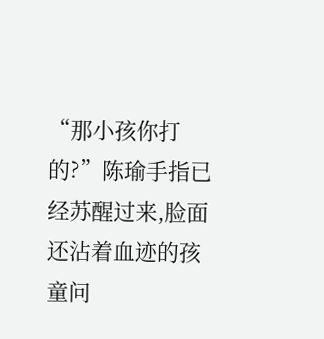“那小孩你打的?”陈瑜手指已经苏醒过来,脸面还沾着血迹的孩童问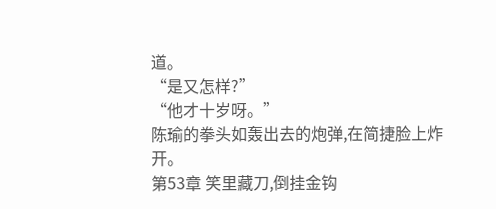道。
“是又怎样?”
“他才十岁呀。”
陈瑜的拳头如轰出去的炮弹,在简捷脸上炸开。
第53章 笑里藏刀,倒挂金钩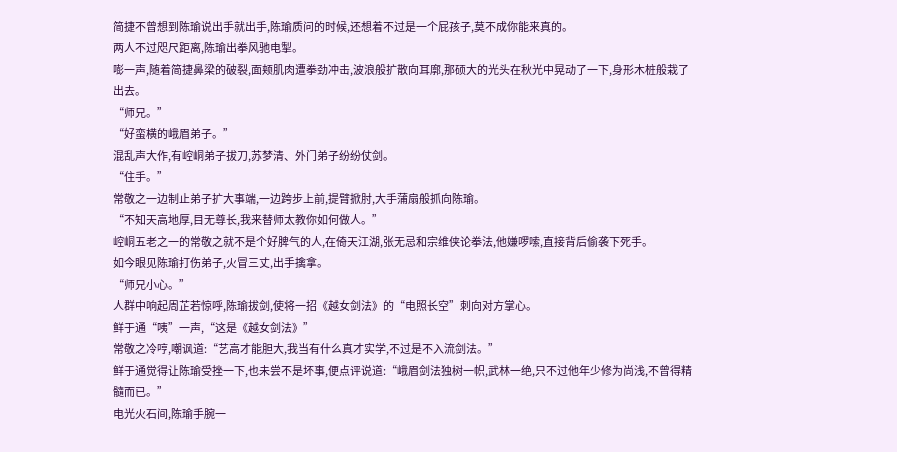简捷不曾想到陈瑜说出手就出手,陈瑜质问的时候,还想着不过是一个屁孩子,莫不成你能来真的。
两人不过咫尺距离,陈瑜出拳风驰电掣。
嘭一声,随着简捷鼻梁的破裂,面颊肌肉遭拳劲冲击,波浪般扩散向耳廓,那硕大的光头在秋光中晃动了一下,身形木桩般栽了出去。
“师兄。”
“好蛮横的峨眉弟子。”
混乱声大作,有崆峒弟子拔刀,苏梦清、外门弟子纷纷仗剑。
“住手。”
常敬之一边制止弟子扩大事端,一边跨步上前,提臂掀肘,大手蒲扇般抓向陈瑜。
“不知天高地厚,目无尊长,我来替师太教你如何做人。”
崆峒五老之一的常敬之就不是个好脾气的人,在倚天江湖,张无忌和宗维侠论拳法,他嫌啰嗦,直接背后偷袭下死手。
如今眼见陈瑜打伤弟子,火冒三丈,出手擒拿。
“师兄小心。”
人群中响起周芷若惊呼,陈瑜拔剑,使将一招《越女剑法》的“电照长空”刺向对方掌心。
鲜于通“咦”一声,“这是《越女剑法》”
常敬之冷哼,嘲讽道:“艺高才能胆大,我当有什么真才实学,不过是不入流剑法。”
鲜于通觉得让陈瑜受挫一下,也未尝不是坏事,便点评说道:“峨眉剑法独树一帜,武林一绝,只不过他年少修为尚浅,不曾得精髓而已。”
电光火石间,陈瑜手腕一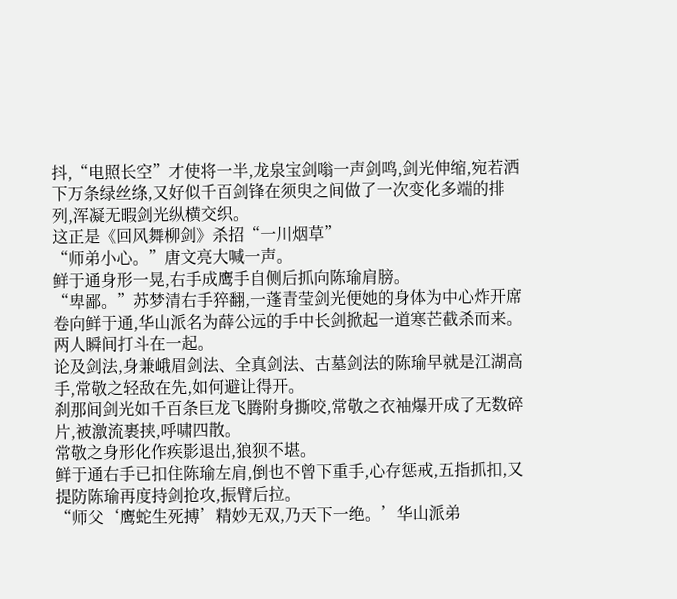抖,“电照长空”才使将一半,龙泉宝剑嗡一声剑鸣,剑光伸缩,宛若洒下万条绿丝绦,又好似千百剑锋在须臾之间做了一次变化多端的排列,浑凝无暇剑光纵横交织。
这正是《回风舞柳剑》杀招“一川烟草”
“师弟小心。”唐文亮大喊一声。
鲜于通身形一晃,右手成鹰手自侧后抓向陈瑜肩膀。
“卑鄙。”苏梦清右手猝翻,一蓬青莹剑光便她的身体为中心炸开席卷向鲜于通,华山派名为薛公远的手中长剑掀起一道寒芒截杀而来。
两人瞬间打斗在一起。
论及剑法,身兼峨眉剑法、全真剑法、古墓剑法的陈瑜早就是江湖高手,常敬之轻敌在先,如何避让得开。
刹那间剑光如千百条巨龙飞腾附身撕咬,常敬之衣袖爆开成了无数碎片,被激流裹挟,呼啸四散。
常敬之身形化作疾影退出,狼狈不堪。
鲜于通右手已扣住陈瑜左肩,倒也不曾下重手,心存惩戒,五指抓扣,又提防陈瑜再度持剑抢攻,振臂后拉。
“师父‘鹰蛇生死搏’精妙无双,乃天下一绝。’华山派弟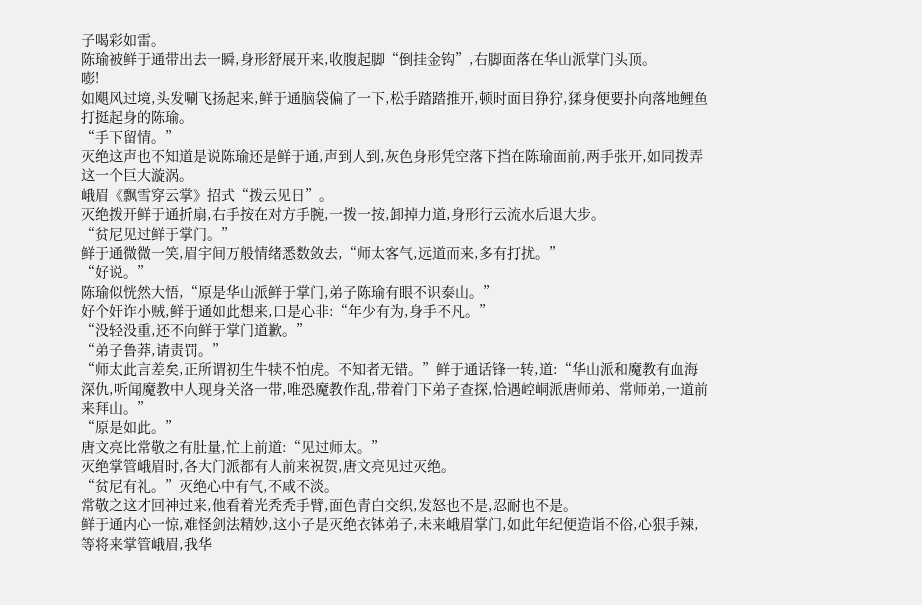子喝彩如雷。
陈瑜被鲜于通带出去一瞬,身形舒展开来,收腹起脚“倒挂金钩”,右脚面落在华山派掌门头顶。
嘭!
如飓风过境,头发唰飞扬起来,鲜于通脑袋偏了一下,松手踏踏推开,顿时面目狰狞,猱身便要扑向落地鲤鱼打挺起身的陈瑜。
“手下留情。”
灭绝这声也不知道是说陈瑜还是鲜于通,声到人到,灰色身形凭空落下挡在陈瑜面前,两手张开,如同拨弄这一个巨大漩涡。
峨眉《飘雪穿云掌》招式“拨云见日”。
灭绝拨开鲜于通折扇,右手按在对方手腕,一拨一按,卸掉力道,身形行云流水后退大步。
“贫尼见过鲜于掌门。”
鲜于通微微一笑,眉宇间万般情绪悉数敛去,“师太客气,远道而来,多有打扰。”
“好说。”
陈瑜似恍然大悟,“原是华山派鲜于掌门,弟子陈瑜有眼不识泰山。”
好个奸诈小贼,鲜于通如此想来,口是心非:“年少有为,身手不凡。”
“没轻没重,还不向鲜于掌门道歉。”
“弟子鲁莽,请责罚。”
“师太此言差矣,正所谓初生牛犊不怕虎。不知者无错。”鲜于通话锋一转,道:“华山派和魔教有血海深仇,听闻魔教中人现身关洛一带,唯恐魔教作乱,带着门下弟子查探,恰遇崆峒派唐师弟、常师弟,一道前来拜山。”
“原是如此。”
唐文亮比常敬之有肚量,忙上前道:“见过师太。”
灭绝掌管峨眉时,各大门派都有人前来祝贺,唐文亮见过灭绝。
“贫尼有礼。”灭绝心中有气,不咸不淡。
常敬之这才回神过来,他看着光秃秃手臂,面色青白交织,发怒也不是,忍耐也不是。
鲜于通内心一惊,难怪剑法精妙,这小子是灭绝衣钵弟子,未来峨眉掌门,如此年纪便造诣不俗,心狠手辣,等将来掌管峨眉,我华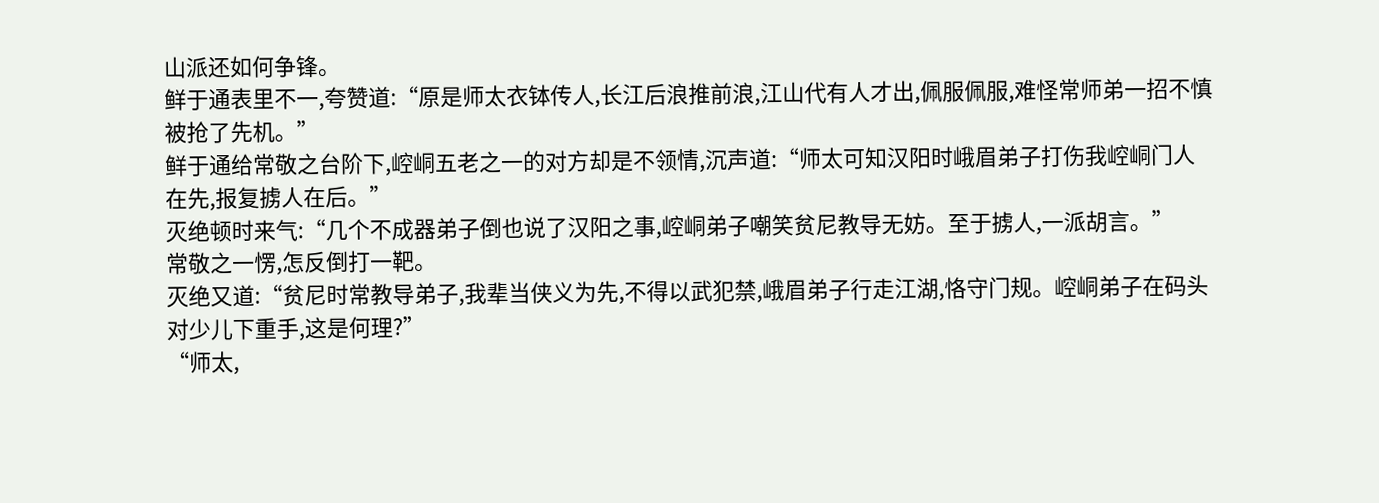山派还如何争锋。
鲜于通表里不一,夸赞道:“原是师太衣钵传人,长江后浪推前浪,江山代有人才出,佩服佩服,难怪常师弟一招不慎被抢了先机。”
鲜于通给常敬之台阶下,崆峒五老之一的对方却是不领情,沉声道:“师太可知汉阳时峨眉弟子打伤我崆峒门人在先,报复掳人在后。”
灭绝顿时来气:“几个不成器弟子倒也说了汉阳之事,崆峒弟子嘲笑贫尼教导无妨。至于掳人,一派胡言。”
常敬之一愣,怎反倒打一靶。
灭绝又道:“贫尼时常教导弟子,我辈当侠义为先,不得以武犯禁,峨眉弟子行走江湖,恪守门规。崆峒弟子在码头对少儿下重手,这是何理?”
“师太,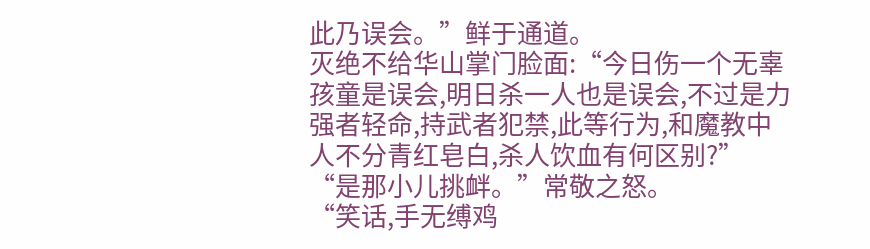此乃误会。”鲜于通道。
灭绝不给华山掌门脸面:“今日伤一个无辜孩童是误会,明日杀一人也是误会,不过是力强者轻命,持武者犯禁,此等行为,和魔教中人不分青红皂白,杀人饮血有何区别?”
“是那小儿挑衅。”常敬之怒。
“笑话,手无缚鸡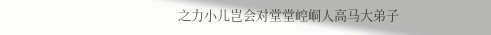之力小儿岂会对堂堂崆峒人高马大弟子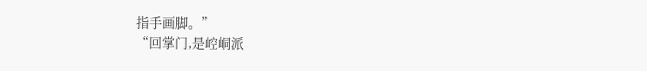指手画脚。”
“回掌门,是崆峒派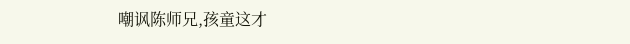嘲讽陈师兄,孩童这才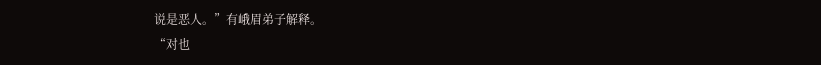说是恶人。”有峨眉弟子解释。
“对也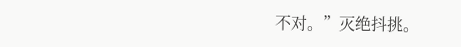不对。”灭绝抖挑。